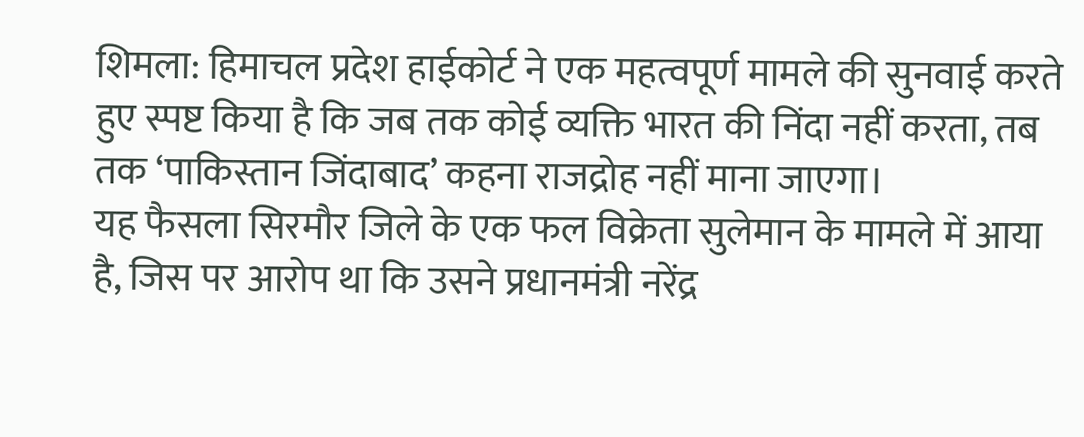शिमला: हिमाचल प्रदेश हाईकोर्ट ने एक महत्वपूर्ण मामले की सुनवाई करते हुए स्पष्ट किया है कि जब तक कोई व्यक्ति भारत की निंदा नहीं करता, तब तक ‘पाकिस्तान जिंदाबाद’ कहना राजद्रोह नहीं माना जाएगा।
यह फैसला सिरमौर जिले के एक फल विक्रेता सुलेमान के मामले में आया है, जिस पर आरोप था कि उसने प्रधानमंत्री नरेंद्र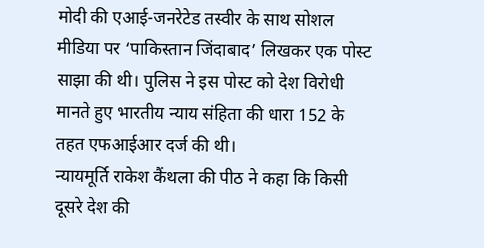मोदी की एआई-जनरेटेड तस्वीर के साथ सोशल मीडिया पर ‘पाकिस्तान जिंदाबाद’ लिखकर एक पोस्ट साझा की थी। पुलिस ने इस पोस्ट को देश विरोधी मानते हुए भारतीय न्याय संहिता की धारा 152 के तहत एफआईआर दर्ज की थी।
न्यायमूर्ति राकेश कैंथला की पीठ ने कहा कि किसी दूसरे देश की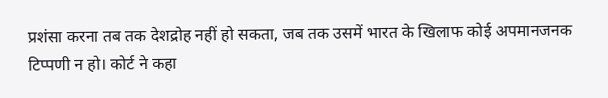प्रशंसा करना तब तक देशद्रोह नहीं हो सकता, जब तक उसमें भारत के खिलाफ कोई अपमानजनक टिप्पणी न हो। कोर्ट ने कहा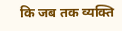कि जब तक व्यक्ति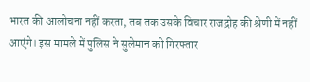भारत की आलोचना नहीं करता, तब तक उसके विचार राजद्रोह की श्रेणी में नहीं आएंगे। इस मामले में पुलिस ने सुलेमान को गिरफ्तार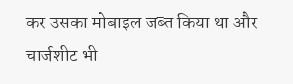कर उसका मोबाइल जब्त किया था और चार्जशीट भी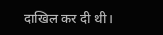दाखिल कर दी थी।